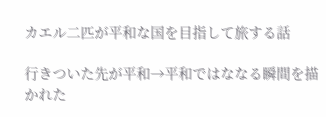カエル二匹が平和な国を目指して旅する話

行きついた先が平和→平和ではななる瞬間を描かれた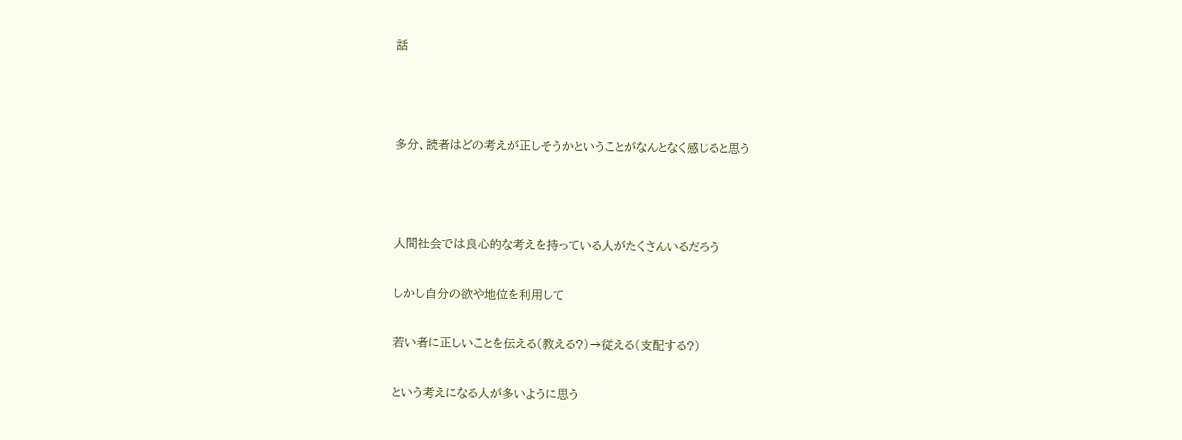話



多分、読者はどの考えが正しそうかということがなんとなく感じると思う



人間社会では良心的な考えを持っている人がたくさんいるだろう

しかし自分の欲や地位を利用して

若い者に正しいことを伝える(教える?)→従える(支配する?)

という考えになる人が多いように思う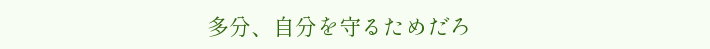多分、自分を守るためだろ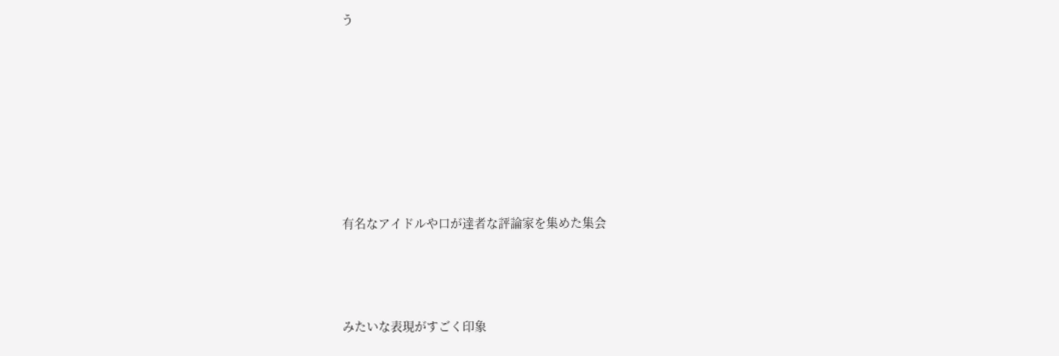う







有名なアイドルや口が達者な評論家を集めた集会



みたいな表現がすごく印象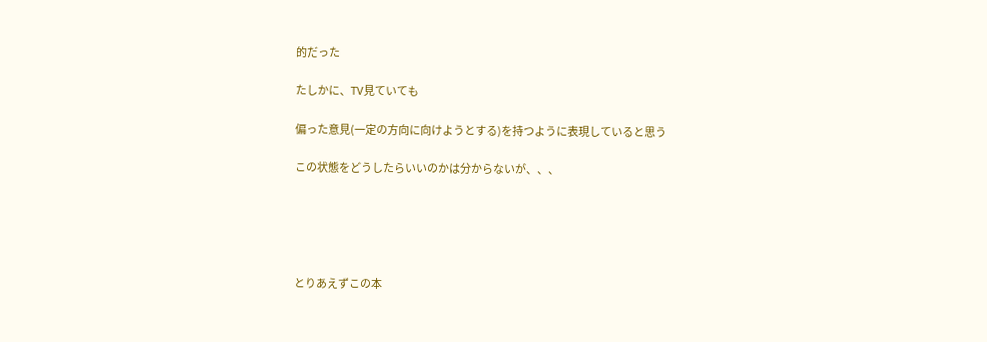的だった

たしかに、TV見ていても

偏った意見(一定の方向に向けようとする)を持つように表現していると思う

この状態をどうしたらいいのかは分からないが、、、





とりあえずこの本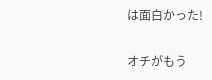は面白かった!

オチがもう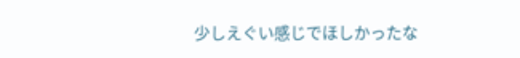少しえぐい感じでほしかったな